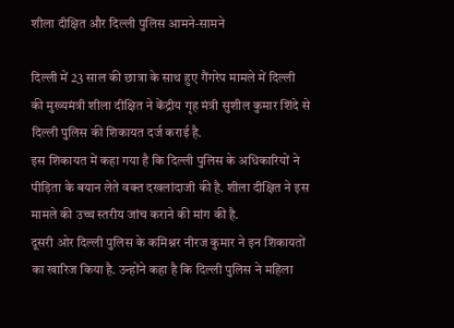शीला दीक्षित और दिल्ली पुलिस आमने-सामने

दिल्ली में 23 साल की छात्रा के साथ हुए गैंगरेप मामले में दिल्ली की मुख्यमंत्री शीला दीक्षित ने केंद्रीय गृह मंत्री सुशील कुमार शिंदे से दिल्ली पुलिस की शिकायत दर्ज कराई है.
इस शिकायत में कहा गया है कि दिल्ली पुलिस के अधिकारियों ने पीड़िता के बयान लेते वक्त दखलांदाजी की है. शीला दीक्षित ने इस मामले की उच्च स्तरीय जांच कराने की मांग की है.
दूसरी ओर दिल्ली पुलिस के कमिश्नर नीरज कुमार ने इन शिकायतों का खारिज किया है. उन्होंने कहा है कि दिल्ली पुलिस ने महिला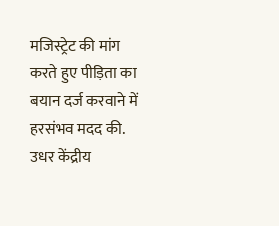मजिस्ट्रेट की मांग करते हुए पीड़िता का बयान दर्ज करवाने में हरसंभव मदद की.
उधर केंद्रीय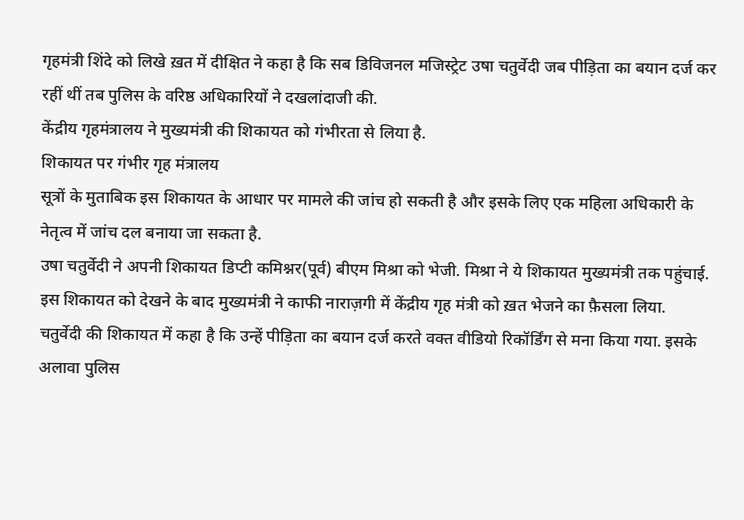गृहमंत्री शिंदे को लिखे ख़त में दीक्षित ने कहा है कि सब डिविजनल मजिस्ट्रेट उषा चतुर्वेदी जब पीड़िता का बयान दर्ज कर रहीं थीं तब पुलिस के वरिष्ठ अधिकारियों ने दखलांदाजी की.
केंद्रीय गृहमंत्रालय ने मुख्यमंत्री की शिकायत को गंभीरता से लिया है.
शिकायत पर गंभीर गृह मंत्रालय
सूत्रों के मुताबिक इस शिकायत के आधार पर मामले की जांच हो सकती है और इसके लिए एक महिला अधिकारी के नेतृत्व में जांच दल बनाया जा सकता है.
उषा चतुर्वेदी ने अपनी शिकायत डिप्टी कमिश्नर(पूर्व) बीएम मिश्रा को भेजी. मिश्रा ने ये शिकायत मुख्यमंत्री तक पहुंचाई. इस शिकायत को देखने के बाद मुख्यमंत्री ने काफी नाराज़गी में केंद्रीय गृह मंत्री को ख़त भेजने का फ़ैसला लिया.
चतुर्वेदी की शिकायत में कहा है कि उन्हें पीड़िता का बयान दर्ज करते वक्त वीडियो रिकॉर्डिंग से मना किया गया. इसके अलावा पुलिस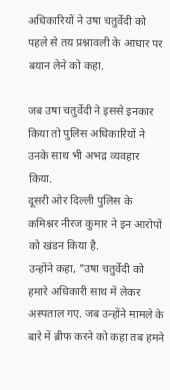अधिकारियों ने उषा चतुर्वेदी को पहले से तय प्रश्नावली के आधार पर बयान लेने को कहा.

जब उषा चतुर्वेदी ने इससे इनकार किया तो पुलिस अधिकारियों ने उनके साथ भी अभद्र व्यवहार किया.
दूसरी ओर दिल्ली पुलिस के कमिश्नर नीरज कुमार ने इन आरोपों को खंडन किया है.
उन्होंने कहा, "उषा चतुर्वेदी को हमारे अधिकारी साथ में लेकर अस्पताल गए. जब उन्होंने मामले के बारे में ब्रीफ करने को कहा तब हमने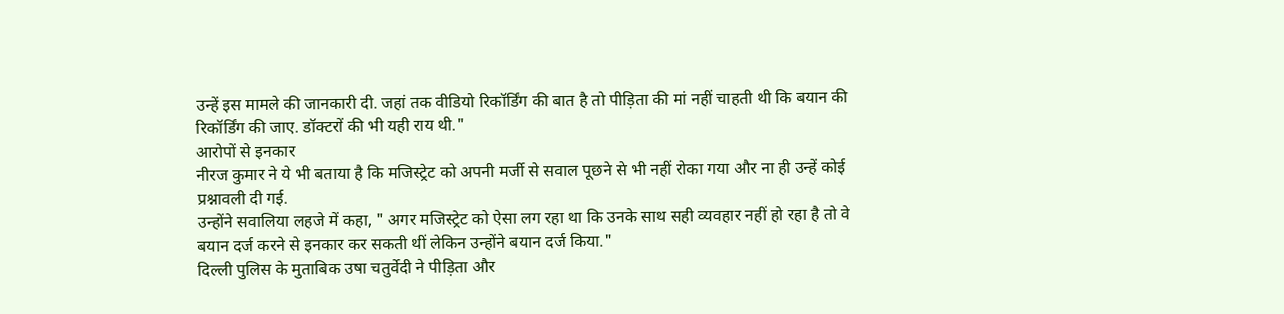उन्हें इस मामले की जानकारी दी. जहां तक वीडियो रिकॉर्डिंग की बात है तो पीड़िता की मां नहीं चाहती थी कि बयान की रिकॉर्डिंग की जाए. डॉक्टरों की भी यही राय थी."
आरोपों से इनकार
नीरज कुमार ने ये भी बताया है कि मजिस्ट्रेट को अपनी मर्जी से सवाल पूछने से भी नहीं रोका गया और ना ही उन्हें कोई प्रश्नावली दी गई.
उन्होंने सवालिया लहजे में कहा, " अगर मजिस्ट्रेट को ऐसा लग रहा था कि उनके साथ सही व्यवहार नहीं हो रहा है तो वे बयान दर्ज करने से इनकार कर सकती थीं लेकिन उन्होंने बयान दर्ज किया."
दिल्ली पुलिस के मुताबिक उषा चतुर्वेदी ने पीड़िता और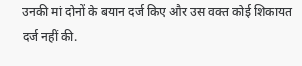उनकी मां दोनों के बयान दर्ज किए और उस वक्त कोई शिकायत दर्ज नहीं की.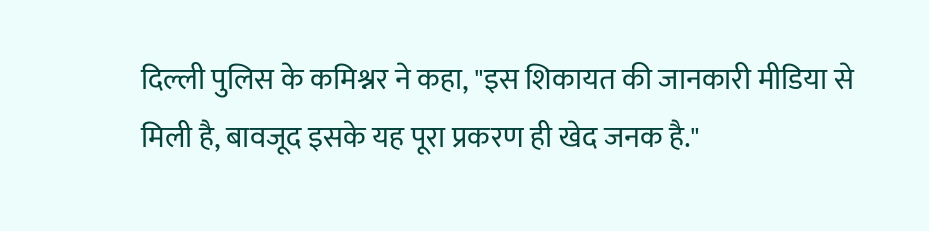दिल्ली पुलिस के कमिश्नर ने कहा, "इस शिकायत की जानकारी मीडिया से मिली है, बावजूद इसके यह पूरा प्रकरण ही खेद जनक है."